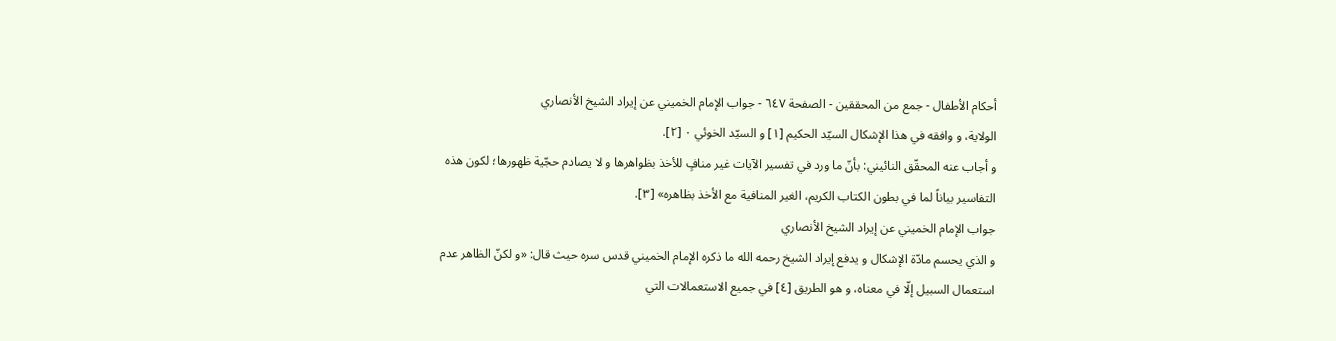أحكام الأطفال - جمع من المحققين - الصفحة ٦٤٧ - جواب الإمام الخميني عن إيراد الشيخ الأنصاري
الولاية، و وافقه في هذا الإشكال السيّد الحكيم [١] و السيّد الخوئي ٠ [٢].
و أجاب عنه المحقّق النائيني: بأنّ ما ورد في تفسير الآيات غير منافٍ للأخذ بظواهرها و لا يصادم حجّية ظهورها؛ لكون هذه التفاسير بياناً لما في بطون الكتاب الكريم، الغير المنافية مع الأخذ بظاهره» [٣].
جواب الإمام الخميني عن إيراد الشيخ الأنصاري
و الذي يحسم مادّة الإشكال و يدفع إيراد الشيخ رحمه الله ما ذكره الإمام الخميني قدس سره حيث قال: «و لكنّ الظاهر عدم استعمال السبيل إلّا في معناه، و هو الطريق [٤] في جميع الاستعمالات التي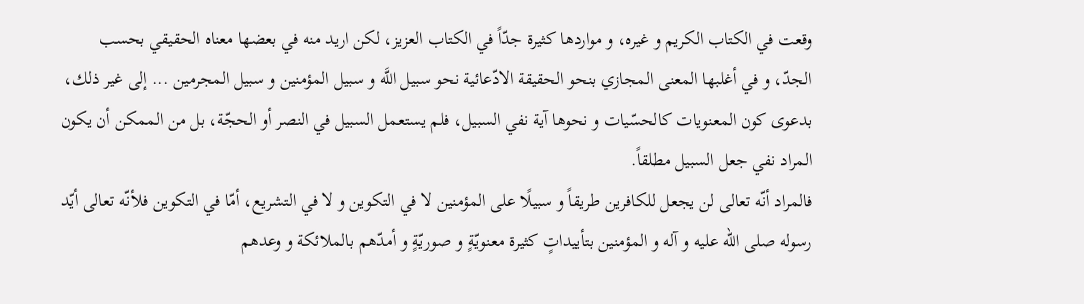وقعت في الكتاب الكريم و غيره، و مواردها كثيرة جدّاً في الكتاب العزيز، لكن اريد منه في بعضها معناه الحقيقي بحسب الجدّ، و في أغلبها المعنى المجازي بنحو الحقيقة الادّعائية نحو سبيل اللَّه و سبيل المؤمنين و سبيل المجرمين ... إلى غير ذلك، بدعوى كون المعنويات كالحسّيات و نحوها آية نفي السبيل، فلم يستعمل السبيل في النصر أو الحجّة، بل من الممكن أن يكون المراد نفي جعل السبيل مطلقاً.
فالمراد أنّه تعالى لن يجعل للكافرين طريقاً و سبيلًا على المؤمنين لا في التكوين و لا في التشريع، أمّا في التكوين فلأنّه تعالى أيّد رسوله صلى الله عليه و آله و المؤمنين بتأييداتٍ كثيرة معنويّةٍ و صوريّةٍ و أمدّهم بالملائكة و وعدهم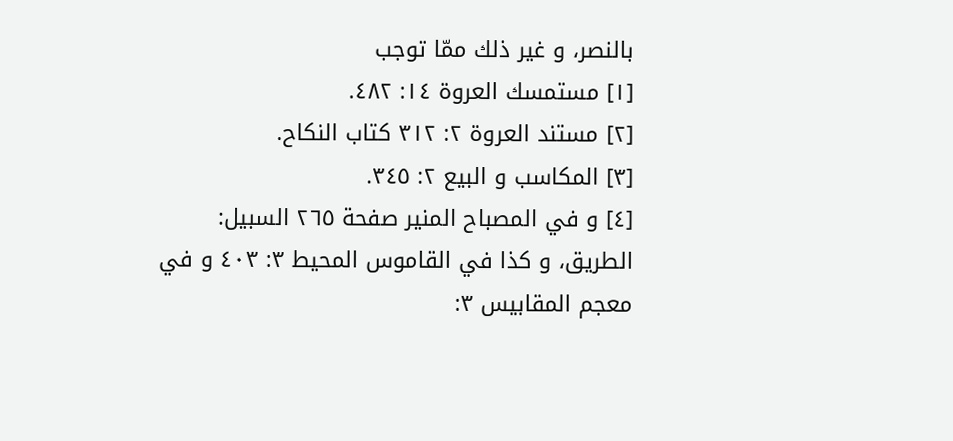بالنصر، و غير ذلك ممّا توجب
[١] مستمسك العروة ١٤: ٤٨٢.
[٢] مستند العروة ٢: ٣١٢ كتاب النكاح.
[٣] المكاسب و البيع ٢: ٣٤٥.
[٤] و في المصباح المنير صفحة ٢٦٥ السبيل: الطريق، و كذا في القاموس المحيط ٣: ٤٠٣ و في معجم المقابيس ٣: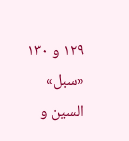١٢٩ و ١٣٠ «سبل» السين و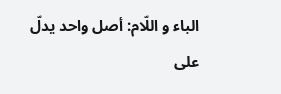الباء و اللّام: أصل واحد يدلّ على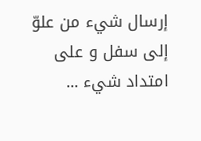إرسال شيء من علوّ إلى سفل و على امتداد شيء ...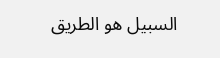السبيل هو الطريق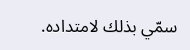سمّي بذلك لامتداده.